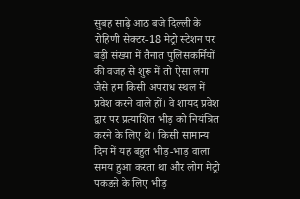सुबह साढ़े आठ बजे दिल्ली के रोहिणी सेक्टर-18 मेट्रो स्टेशन पर बड़ी संख्या में तैनात पुलिसकर्मियों की वजह से शुरू में तो ऐसा लगा जैसे हम किसी अपराध स्थल में प्रवेश करने वाले हों। वे शायद प्रवेश द्वार पर प्रत्याशित भीड़ को नियंत्रित करने के लिए थे। किसी सामान्य दिन में यह बहुत भीड़-भाड़ वाला समय हुआ करता था और लोग मेट्रो पकडऩे के लिए भीड़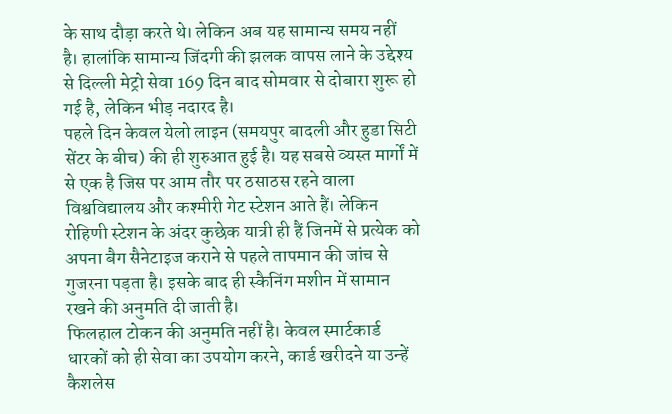के साथ दौड़ा करते थे। लेकिन अब यह सामान्य समय नहीं है। हालांकि सामान्य जिंदगी की झलक वापस लाने के उद्देश्य से दिल्ली मेट्रो सेवा 169 दिन बाद सोमवार से दोबारा शुरू हो गई है, लेकिन भीड़ नदारद है।
पहले दिन केवल येलो लाइन (समयपुर बादली और हुडा सिटी सेंटर के बीच) की ही शुरुआत हुई है। यह सबसे व्यस्त मार्गों में से एक है जिस पर आम तौर पर ठसाठस रहने वाला विश्वविद्यालय और कश्मीरी गेट स्टेशन आते हैं। लेकिन रोहिणी स्टेशन के अंदर कुछेक यात्री ही हैं जिनमें से प्रत्येक को अपना बैग सैनेटाइज कराने से पहले तापमान की जांच से गुजरना पड़ता है। इसके बाद ही स्कैनिंग मशीन में सामान रखने की अनुमति दी जाती है।
फिलहाल टोकन की अनुमति नहीं है। केवल स्मार्टकार्ड धारकों को ही सेवा का उपयोग करने, कार्ड खरीदने या उन्हें कैशलेस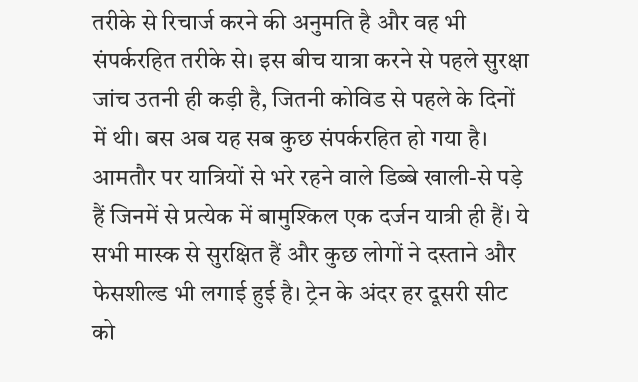तरीके से रिचार्ज करने की अनुमति है और वह भी संपर्करहित तरीके से। इस बीच यात्रा करने से पहले सुरक्षा जांच उतनी ही कड़ी है, जितनी कोविड से पहले के दिनों में थी। बस अब यह सब कुछ संपर्करहित हो गया है।
आमतौर पर यात्रियों से भरे रहने वाले डिब्बे खाली-से पड़े हैं जिनमें से प्रत्येक में बामुश्किल एक दर्जन यात्री ही हैं। ये सभी मास्क से सुरक्षित हैं और कुछ लोगों ने दस्ताने और फेसशील्ड भी लगाई हुई है। ट्रेन के अंदर हर दूसरी सीट को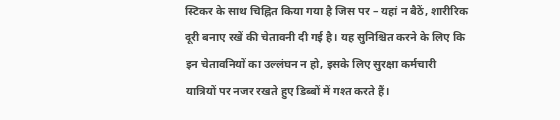स्टिकर के साथ चिह्नित किया गया है जिस पर – यहां न बैठें, शारीरिक दूरी बनाए रखें की चेतावनी दी गई है। यह सुनिश्चित करने के लिए कि इन चेतावनियों का उल्लंघन न हो, इसके लिए सुरक्षा कर्मचारी यात्रियों पर नजर रखते हुए डिब्बों में गश्त करते हैं।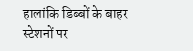हालांकि डिब्बों के बाहर स्टेशनों पर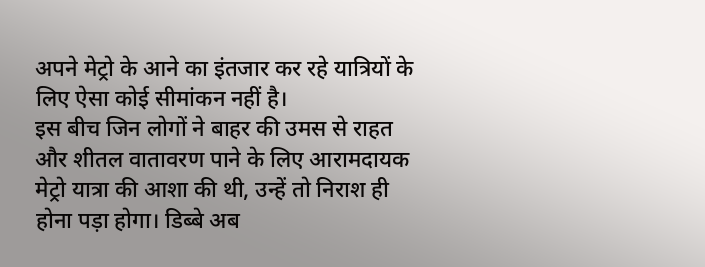अपने मेट्रो के आने का इंतजार कर रहे यात्रियों के लिए ऐसा कोई सीमांकन नहीं है।
इस बीच जिन लोगों ने बाहर की उमस से राहत और शीतल वातावरण पाने के लिए आरामदायक मेट्रो यात्रा की आशा की थी, उन्हें तो निराश ही होना पड़ा होगा। डिब्बे अब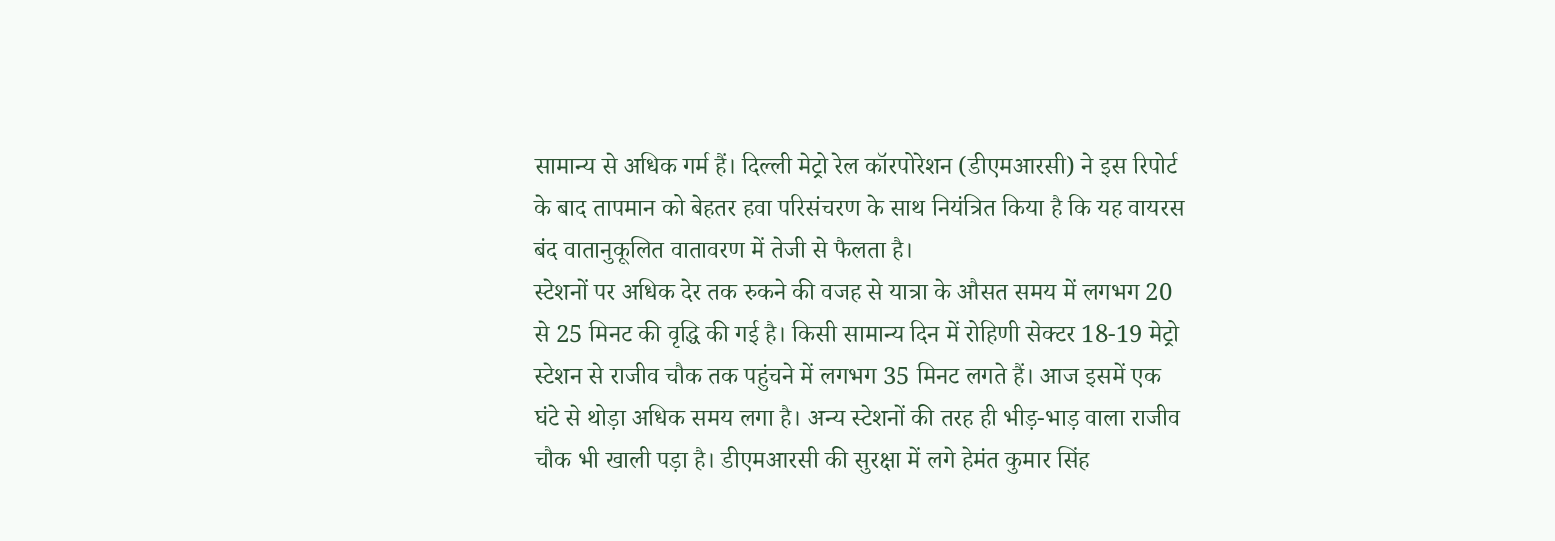सामान्य से अधिक गर्म हैं। दिल्ली मेट्रो रेल कॉरपोरेशन (डीएमआरसी) ने इस रिपोर्ट के बाद तापमान को बेहतर हवा परिसंचरण के साथ नियंत्रित किया है कि यह वायरस बंद वातानुकूलित वातावरण में तेजी से फैलता है।
स्टेशनों पर अधिक देर तक रुकने की वजह से यात्रा के औसत समय में लगभग 20 से 25 मिनट की वृद्धि की गई है। किसी सामान्य दिन में रोहिणी सेक्टर 18-19 मेट्रो स्टेशन से राजीव चौक तक पहुंचने में लगभग 35 मिनट लगते हैं। आज इसमें एक घंटे से थोड़ा अधिक समय लगा है। अन्य स्टेशनों की तरह ही भीड़-भाड़ वाला राजीव चौक भी खाली पड़ा है। डीएमआरसी की सुरक्षा में लगे हेमंत कुमार सिंह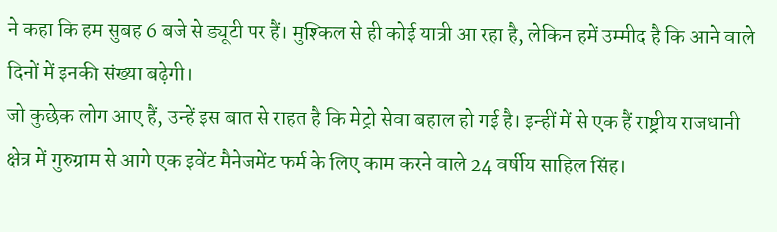ने कहा कि हम सुबह 6 बजे से ड्यूटी पर हैं। मुश्किल से ही कोई यात्री आ रहा है, लेकिन हमें उम्मीद है कि आने वाले दिनों में इनकी संख्या बढ़ेगी।
जो कुछेक लोग आए हैं, उन्हें इस बात से राहत है कि मेट्रो सेवा बहाल हो गई है। इन्हीं में से एक हैं राष्ट्रीय राजधानी क्षेत्र में गुरुग्राम से आगे एक इवेंट मैनेजमेंट फर्म के लिए काम करने वाले 24 वर्षीय साहिल सिंह।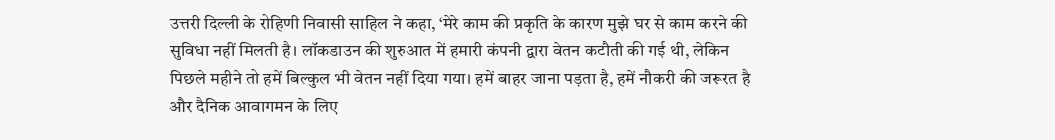उत्तरी दिल्ली के रोहिणी निवासी साहिल ने कहा, ‘मेरे काम की प्रकृति के कारण मुझे घर से काम करने की सुविधा नहीं मिलती है। लॉकडाउन की शुरुआत में हमारी कंपनी द्वारा वेतन कटौती की गई थी, लेकिन पिछले महीने तो हमें बिल्कुल भी वेतन नहीं दिया गया। हमें बाहर जाना पड़ता है, हमें नौकरी की जरूरत है और दैनिक आवागमन के लिए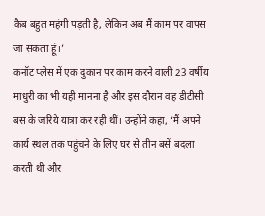कैब बहुत महंगी पड़ती है, लेकिन अब मैं काम पर वापस जा सकता हूं।’
कनॉट प्लेस में एक दुकान पर काम करने वाली 23 वर्षीय माधुरी का भी यही मानना है और इस दौरान वह डीटीसी बस के जरिये यात्रा कर रही थीं। उन्होंने कहा, ‘मैं अपने कार्य स्थल तक पहुंचने के लिए घर से तीन बसें बदला करती थी और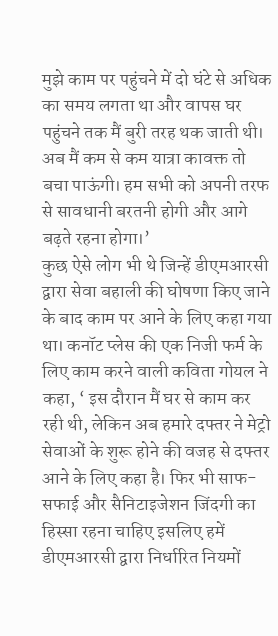मुझे काम पर पहुंचने में दो घंटे से अधिक का समय लगता था और वापस घर पहुंचने तक मैं बुरी तरह थक जाती थी। अब मैं कम से कम यात्रा कावक्त तो बचा पाऊंगी। हम सभी को अपनी तरफ से सावधानी बरतनी होगी और आगे बढ़ते रहना होगा।’
कुछ ऐसे लोग भी थे जिन्हें डीएमआरसी द्वारा सेवा बहाली की घोषणा किए जाने के बाद काम पर आने के लिए कहा गया था। कनॉट प्लेस की एक निजी फर्म के लिए काम करने वाली कविता गोयल ने कहा, ‘ इस दौरान मैं घर से काम कर रही थी, लेकिन अब हमारे दफ्तर ने मेट्रो सेवाओं के शुरू होने की वजह से दफ्तर आने के लिए कहा है। फिर भी साफ-सफाई और सैनिटाइजेशन जिंदगी का हिस्सा रहना चाहिए इसलिए हमें डीएमआरसी द्वारा निर्धारित नियमों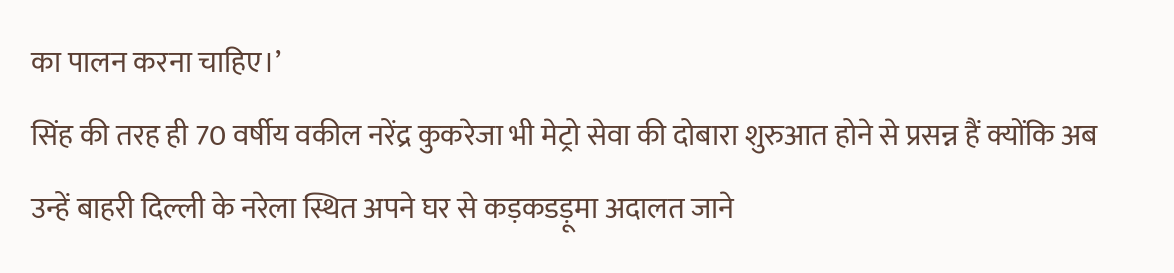का पालन करना चाहिए।’
सिंह की तरह ही 70 वर्षीय वकील नरेंद्र कुकरेजा भी मेट्रो सेवा की दोबारा शुरुआत होने से प्रसन्न हैं क्योंकि अब उन्हें बाहरी दिल्ली के नरेला स्थित अपने घर से कड़कडड़ूमा अदालत जाने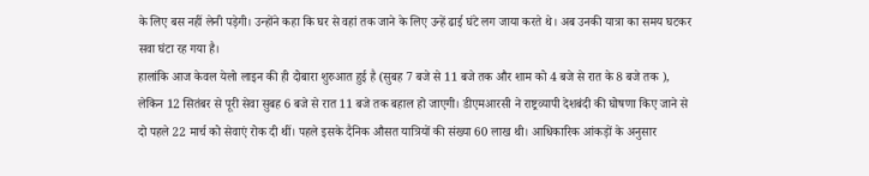के लिए बस नहीं लेनी पड़ेगी। उन्होंने कहा कि घर से वहां तक जाने के लिए उन्हें ढाई घंटे लग जाया करते थे। अब उनकी यात्रा का समय घटकर सवा घंटा रह गया है।
हालांकि आज केवल येलो लाइन की ही दोबारा शुरुआत हुई है (सुबह 7 बजे से 11 बजे तक और शाम को 4 बजे से रात के 8 बजे तक ), लेकिन 12 सितंबर से पूरी सेवा सुबह 6 बजे से रात 11 बजे तक बहाल हो जाएगी। डीएमआरसी ने राष्ट्रव्यापी देशबंदी की घोषणा किए जाने से दो पहले 22 मार्च को सेवाएं रोक दी थीं। पहले इसके दैनिक औसत यात्रियों की संख्या 60 लाख थी। आधिकारिक आंकड़ों के अनुसार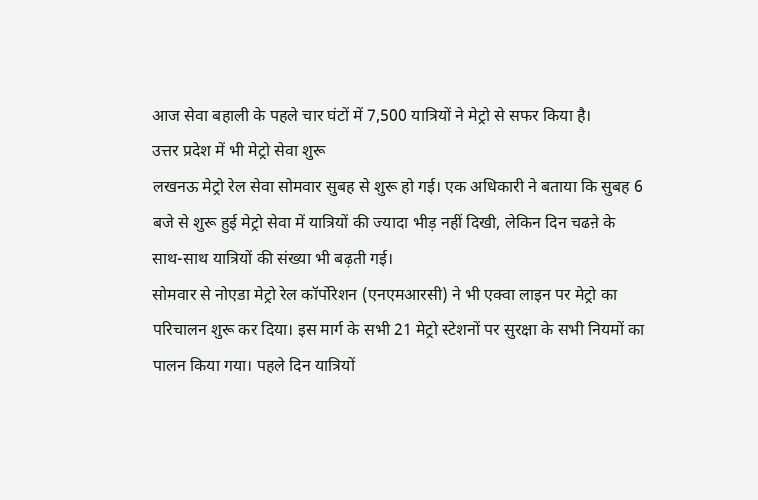आज सेवा बहाली के पहले चार घंटों में 7,500 यात्रियों ने मेट्रो से सफर किया है।
उत्तर प्रदेश में भी मेट्रो सेवा शुरू
लखनऊ मेट्रो रेल सेवा सोमवार सुबह से शुरू हो गई। एक अधिकारी ने बताया कि सुबह 6 बजे से शुरू हुई मेट्रो सेवा में यात्रियों की ज्यादा भीड़ नहीं दिखी, लेकिन दिन चढऩे के साथ-साथ यात्रियों की संख्या भी बढ़ती गई।
सोमवार से नोएडा मेट्रो रेल कॉर्पोरेशन (एनएमआरसी) ने भी एक्वा लाइन पर मेट्रो का परिचालन शुरू कर दिया। इस मार्ग के सभी 21 मेट्रो स्टेशनों पर सुरक्षा के सभी नियमों का पालन किया गया। पहले दिन यात्रियों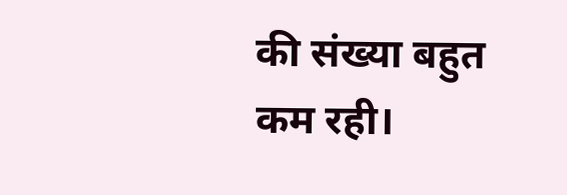की संख्या बहुत कम रही।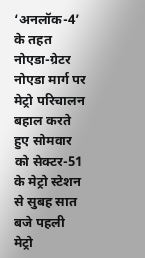‘अनलॉक-4’ के तहत नोएडा-ग्रेटर नोएडा मार्ग पर मेट्रो परिचालन बहाल करते हुए सोमवार को सेक्टर-51 के मेट्रो स्टेशन से सुबह सात बजे पहली मेट्रो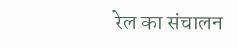रेल का संचालन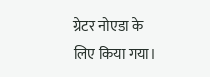ग्रेटर नोएडा के लिए किया गया।